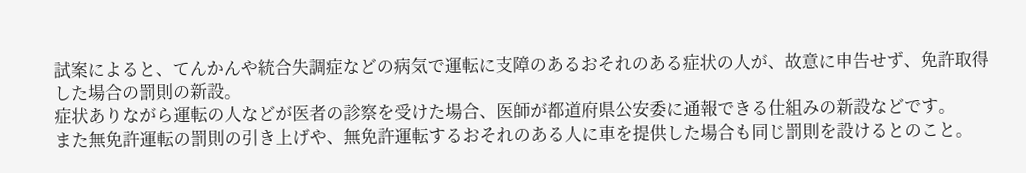試案によると、てんかんや統合失調症などの病気で運転に支障のあるおそれのある症状の人が、故意に申告せず、免許取得した場合の罰則の新設。
症状ありながら運転の人などが医者の診察を受けた場合、医師が都道府県公安委に通報できる仕組みの新設などです。
また無免許運転の罰則の引き上げや、無免許運転するおそれのある人に車を提供した場合も同じ罰則を設けるとのこと。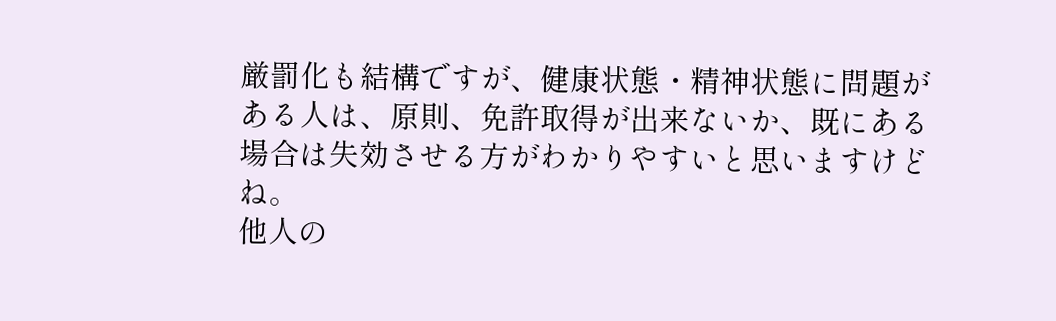厳罰化も結構ですが、健康状態・精神状態に問題がある人は、原則、免許取得が出来ないか、既にある場合は失効させる方がわかりやすいと思いますけどね。
他人の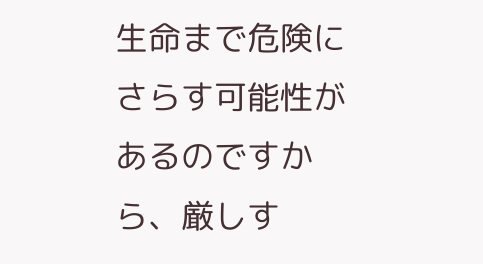生命まで危険にさらす可能性があるのですから、厳しす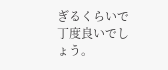ぎるくらいで丁度良いでしょう。